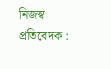নিজস্ব প্রতিবেদক :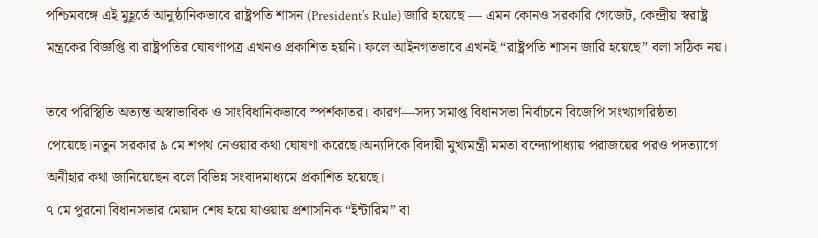পশ্চিমবঙ্গে এই মুহূর্তে আনুষ্ঠানিকভাবে রাষ্ট্রপতি শাসন (President’s Rule) জারি হয়েছে — এমন কোনও সরকারি গেজেট, কেন্দ্রীয় স্বরাষ্ট্র মন্ত্রকের বিজ্ঞপ্তি বা রাষ্ট্রপতির ঘোষণাপত্র এখনও প্রকাশিত হয়নি। ফলে আইনগতভাবে এখনই “রাষ্ট্রপতি শাসন জারি হয়েছে” বলা সঠিক নয়।

তবে পরিস্থিতি অত্যন্ত অস্বাভাবিক ও সাংবিধানিকভাবে স্পর্শকাতর। কারণ—সদ্য সমাপ্ত বিধানসভা নির্বাচনে বিজেপি সংখ্যাগরিষ্ঠতা পেয়েছে।নতুন সরকার ৯ মে শপথ নেওয়ার কথা ঘোষণা করেছে।অন্যদিকে বিদায়ী মুখ্যমন্ত্রী মমতা বন্দ্যোপাধ্যায় পরাজয়ের পরও পদত্যাগে অনীহার কথা জানিয়েছেন বলে বিভিন্ন সংবাদমাধ্যমে প্রকাশিত হয়েছে।
৭ মে পুরনো বিধানসভার মেয়াদ শেষ হয়ে যাওয়ায় প্রশাসনিক “ইন্টারিম” বা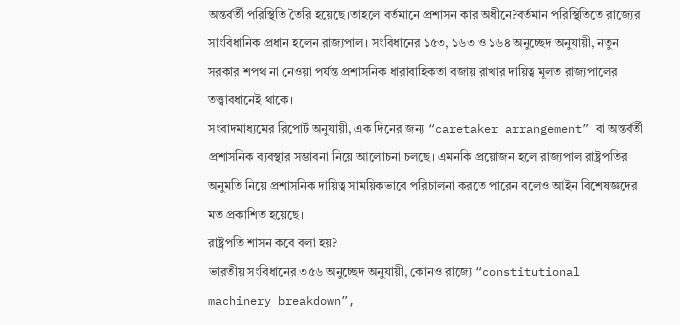অন্তর্বর্তী পরিস্থিতি তৈরি হয়েছে।তাহলে বর্তমানে প্রশাসন কার অধীনে?বর্তমান পরিস্থিতিতে রাজ্যের সাংবিধানিক প্রধান হলেন রাজ্যপাল। সংবিধানের ১৫৩, ১৬৩ ও ১৬৪ অনুচ্ছেদ অনুযায়ী, নতুন সরকার শপথ না নেওয়া পর্যন্ত প্রশাসনিক ধারাবাহিকতা বজায় রাখার দায়িত্ব মূলত রাজ্যপালের তত্ত্বাবধানেই থাকে।
সংবাদমাধ্যমের রিপোর্ট অনুযায়ী, এক দিনের জন্য “caretaker arrangement” বা অন্তর্বর্তী প্রশাসনিক ব্যবস্থার সম্ভাবনা নিয়ে আলোচনা চলছে। এমনকি প্রয়োজন হলে রাজ্যপাল রাষ্ট্রপতির অনুমতি নিয়ে প্রশাসনিক দায়িত্ব সাময়িকভাবে পরিচালনা করতে পারেন বলেও আইন বিশেষজ্ঞদের মত প্রকাশিত হয়েছে।
রাষ্ট্রপতি শাসন কবে বলা হয়?
ভারতীয় সংবিধানের ৩৫৬ অনুচ্ছেদ অনুযায়ী, কোনও রাজ্যে “constitutional machinery breakdown”,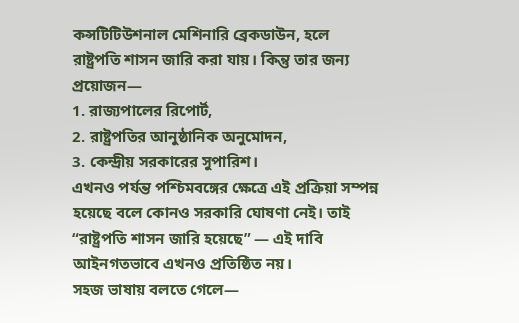কন্সটিটিউশনাল মেশিনারি ব্রেকডাউন, হলে রাষ্ট্রপতি শাসন জারি করা যায়। কিন্তু তার জন্য প্রয়োজন—
1. রাজ্যপালের রিপোর্ট,
2. রাষ্ট্রপতির আনুষ্ঠানিক অনুমোদন,
3. কেন্দ্রীয় সরকারের সুপারিশ।
এখনও পর্যন্ত পশ্চিমবঙ্গের ক্ষেত্রে এই প্রক্রিয়া সম্পন্ন হয়েছে বলে কোনও সরকারি ঘোষণা নেই। তাই “রাষ্ট্রপতি শাসন জারি হয়েছে” — এই দাবি আইনগতভাবে এখনও প্রতিষ্ঠিত নয়।
সহজ ভাষায় বলতে গেলে—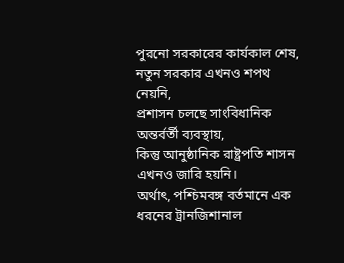পুরনো সরকারের কার্যকাল শেষ,
নতুন সরকার এখনও শপথ নেয়নি,
প্রশাসন চলছে সাংবিধানিক অন্তর্বর্তী ব্যবস্থায়,
কিন্তু আনুষ্ঠানিক রাষ্ট্রপতি শাসন এখনও জারি হয়নি।
অর্থাৎ, পশ্চিমবঙ্গ বর্তমানে এক ধরনের ট্রানজিশানাল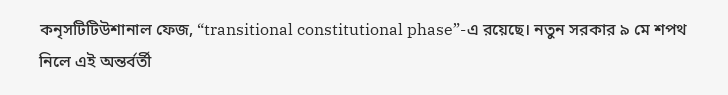কনৃসটিটিউশানাল ফেজ, “transitional constitutional phase”-এ রয়েছে। নতুন সরকার ৯ মে শপথ নিলে এই অন্তর্বর্তী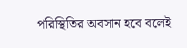পরিস্থিতির অবসান হবে বলেই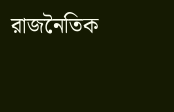রাজনৈতিক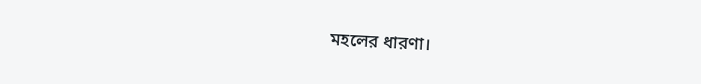মহলের ধারণা।